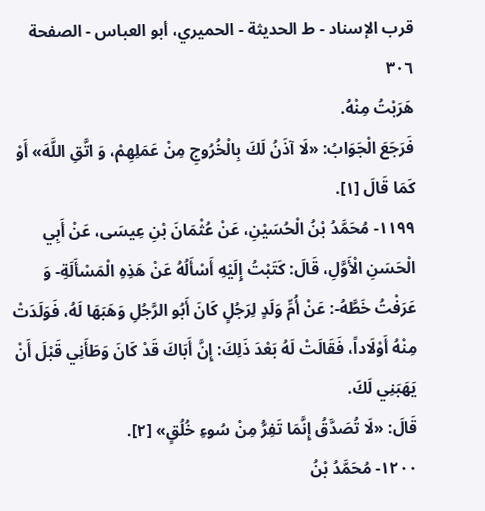قرب الإسناد - ط الحديثة - الحميري، أبو العباس - الصفحة ٣٠٦
هَرَبْتُ مِنْهُ.
فَرَجَعَ الْجَوَابُ: «لَا آذَنُ لَكَ بِالْخُرُوجِ مِنْ عَمَلِهِمْ، وَ اتَّقِ اللَّهَ» أَوْ كَمَا قَالَ [١].
١١٩٩- مُحَمَّدُ بْنُ الْحُسَيْنِ، عَنْ عُثْمَانَ بْنِ عِيسَى، عَنْ أَبِي الْحَسَنِ الْأَوَّلِ، قَالَ: كَتَبْتُ إِلَيْهِ أَسْأَلُهُ عَنْ هَذِهِ الْمَسْأَلَةِ- وَ عَرَفْتُ خَطَّهُ-: عَنْ أُمِّ وَلَدٍ لِرَجُلٍ كَانَ أَبُو الرَّجُلِ وَهَبَهَا لَهُ، فَوَلَدَتْ مِنْهُ أَوْلَاداً، فَقَالَتْ لَهُ بَعْدَ ذَلِكَ: إِنَّ أَبَاكَ قَدْ كَانَ وَطَأَنِي قَبْلَ أَنْ يَهَبَنِي لَكَ.
قَالَ: «لَا تُصَدَّقُ إِنَّمَا تَفِرُّ مِنْ سُوءِ خُلُقٍ» [٢].
١٢٠٠- مُحَمَّدُ بْنُ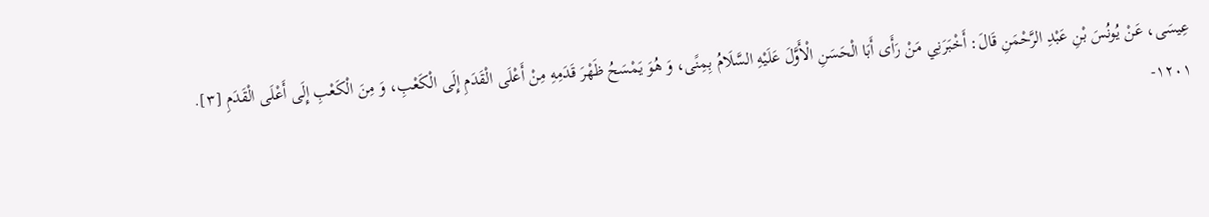عِيسَى، عَنْ يُونُسَ بْنِ عَبْدِ الرَّحْمَنِ قَالَ: أَخْبَرَنِي مَنْ رَأَى أَبَا الْحَسَنِ الْأَوَّلَ عَلَيْهِ السَّلَامُ بِمِنًى، وَ هُوَ يَمْسَحُ ظَهْرَ قَدَمِهِ مِنْ أَعْلَى الْقَدَمِ إِلَى الْكَعْبِ، وَ مِنَ الْكَعْبِ إِلَى أَعْلَى الْقَدَمِ [٣].
١٢٠١-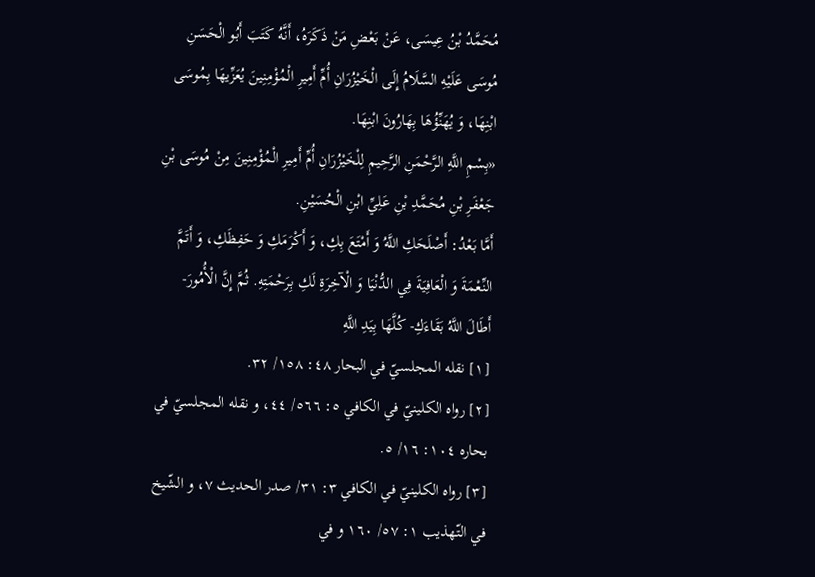مُحَمَّدُ بْنُ عِيسَى، عَنْ بَعْضِ مَنْ ذَكَرَهُ، أَنَّهُ كَتَبَ أَبُو الْحَسَنِ مُوسَى عَلَيْهِ السَّلَامُ إِلَى الْخَيْزُرَانِ أُمِّ أَمِيرِ الْمُؤْمِنِينَ يُعَزِّيهَا بِمُوسَى ابْنِهَا، وَ يُهَنِّؤُهَا بِهَارُونَ ابْنِهَا.
«بِسْمِ اللَّهِ الرَّحْمَنِ الرَّحِيمِ لِلْخَيْزُرَانِ أُمِّ أَمِيرِ الْمُؤْمِنِينَ مِنْ مُوسَى بْنِ جَعْفَرِ بْنِ مُحَمَّدِ بْنِ عَلِيِّ ابْنِ الْحُسَيْنِ.
أَمَّا بَعْدُ: أَصْلَحَكِ اللَّهُ وَ أَمْتَعَ بِكِ، وَ أَكْرَمَكِ وَ حَفِظَكِ، وَ أَتَمَّ النِّعْمَةَ وَ الْعَافِيَةَ فِي الدُّنْيَا وَ الْآخِرَةِ لَكِ بِرَحْمَتِهِ. ثُمَّ إِنَّ الْأُمُورَ- أَطَالَ اللَّهُ بَقَاءَكِ- كُلَّهَا بِيَدِ اللَّهِ
[١] نقله المجلسيّ في البحار ٤٨: ١٥٨/ ٣٢.
[٢] رواه الكلينيّ في الكافي ٥: ٥٦٦/ ٤٤، و نقله المجلسيّ في بحاره ١٠٤: ١٦/ ٥.
[٣] رواه الكلينيّ في الكافي ٣: ٣١/ صدر الحديث ٧، و الشّيخ في التّهذيب ١: ٥٧/ ١٦٠ و في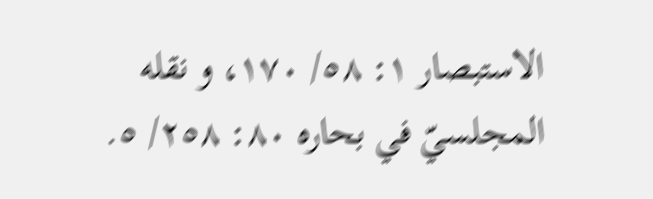الاستبصار ١: ٥٨/ ١٧٠، و نقله المجلسيّ في بحاره ٨٠: ٢٥٨/ ٥.